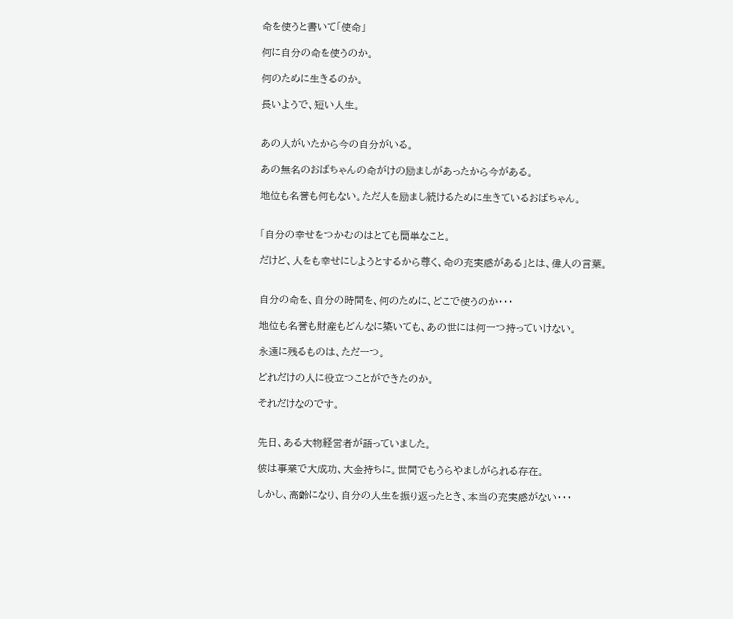命を使うと書いて「使命」

何に自分の命を使うのか。

何のために生きるのか。

長いようで、短い人生。


あの人がいたから今の自分がいる。

あの無名のおばちゃんの命がけの励ましがあったから今がある。

地位も名誉も何もない。ただ人を励まし続けるために生きているおばちゃん。


「自分の幸せをつかむのはとても簡単なこと。

だけど、人をも幸せにしようとするから尊く、命の充実感がある」とは、偉人の言葉。


自分の命を、自分の時間を、何のために、どこで使うのか・・・

地位も名誉も財産もどんなに築いても、あの世には何一つ持っていけない。

永遠に残るものは、ただ一つ。

どれだけの人に役立つことができたのか。

それだけなのです。


先日、ある大物経営者が語っていました。

彼は事業で大成功、大金持ちに。世間でもうらやましがられる存在。

しかし、高齢になり、自分の人生を振り返ったとき、本当の充実感がない・・・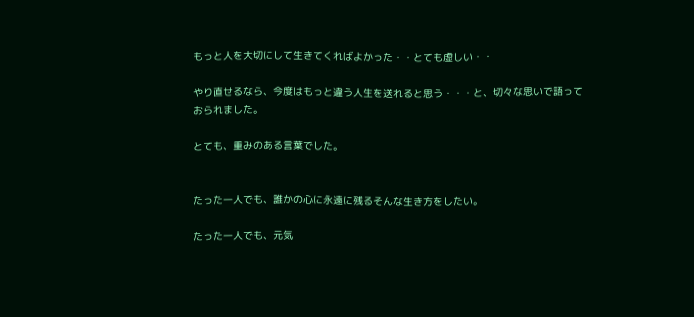もっと人を大切にして生きてくればよかった・・とても虚しい・・

やり直せるなら、今度はもっと違う人生を送れると思う・・・と、切々な思いで語っておられました。

とても、重みのある言葉でした。


たった一人でも、誰かの心に永遠に残るそんな生き方をしたい。

たった一人でも、元気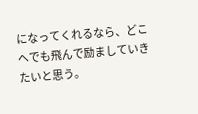になってくれるなら、どこへでも飛んで励ましていきたいと思う。